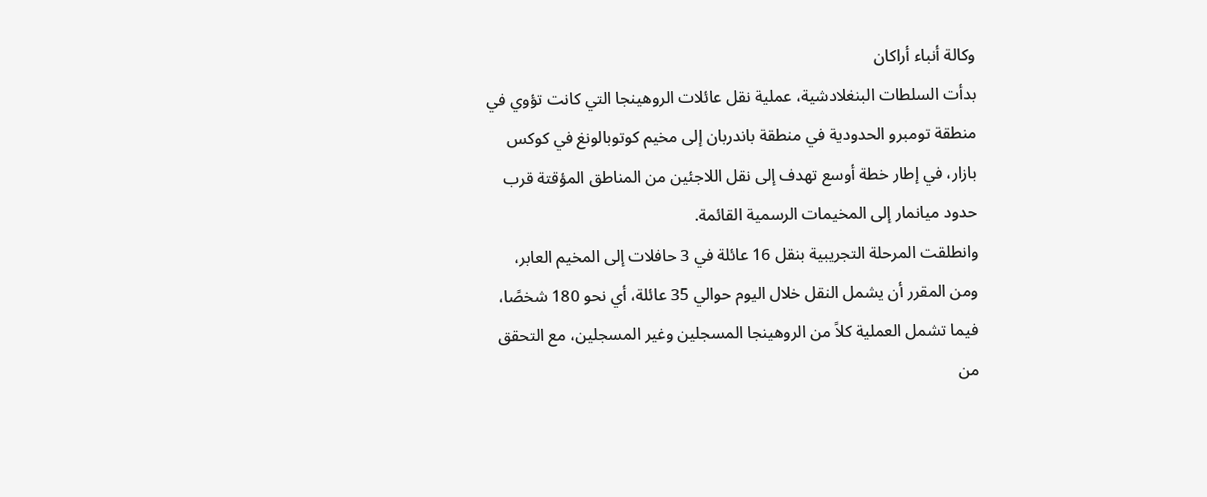وكالة أنباء أراكان
بدأت السلطات البنغلادشية، عملية نقل عائلات الروهينجا التي كانت تؤوي في منطقة تومبرو الحدودية في منطقة باندربان إلى مخيم كوتوبالونغ في كوكس بازار، في إطار خطة أوسع تهدف إلى نقل اللاجئين من المناطق المؤقتة قرب حدود ميانمار إلى المخيمات الرسمية القائمة.
وانطلقت المرحلة التجريبية بنقل 16 عائلة في 3 حافلات إلى المخيم العابر، ومن المقرر أن يشمل النقل خلال اليوم حوالي 35 عائلة، أي نحو 180 شخصًا، فيما تشمل العملية كلاً من الروهينجا المسجلين وغير المسجلين، مع التحقق من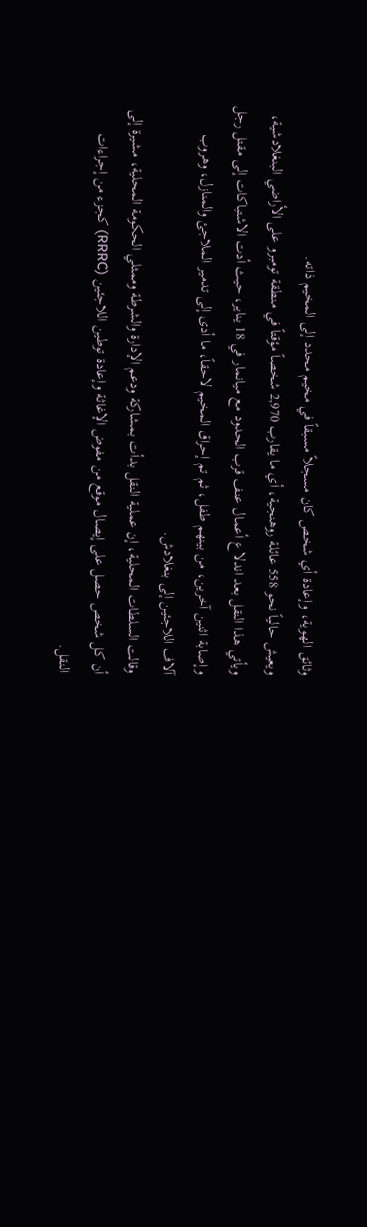وثائق الهوية، وإعادة أي شخص كان مسجلاً مسبقاً في مخيم محدد إلى المخيم ذاته.
ويعيش حالياً نحو 558 عائلة روهنجية، أي ما يقارب 2,970 شخصاً مؤقتاً في منطقة تومبرو على الأراضي البنغلادشية، ويأتي هذا النقل بعد اندلاع أعمال عنف قرب الحدود مع ميانمار في 18 يناير، حيث أدت الاشتباكات إلى مقتل رجل وإصابة اثنين آخرين، من بينهم طفل، ثم تم إحراق المخيم لاحقاً، ما أدى إلى تدمير الملاجئ والمنازل، وهروب آلاف اللاجئين إلى بنغلادش.
وقالت السلطات المحلية، إن عملية النقل بدأت بمشاركة ودعم الإدارة والشرطة وممثلي الحكومة المحلية، مشيرة إلى أن كل شخص حصل على إيصال موقع من مفوض الإغاثة وإعادة توطين اللاجئين (RRRC) كجزء من إجراءات النقل.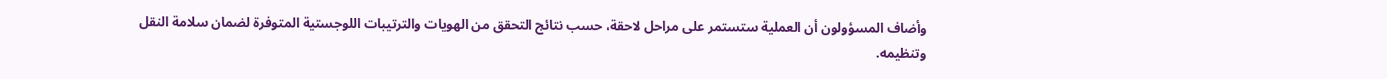وأضاف المسؤولون أن العملية ستستمر على مراحل لاحقة، حسب نتائج التحقق من الهويات والترتيبات اللوجستية المتوفرة لضمان سلامة النقل وتنظيمه.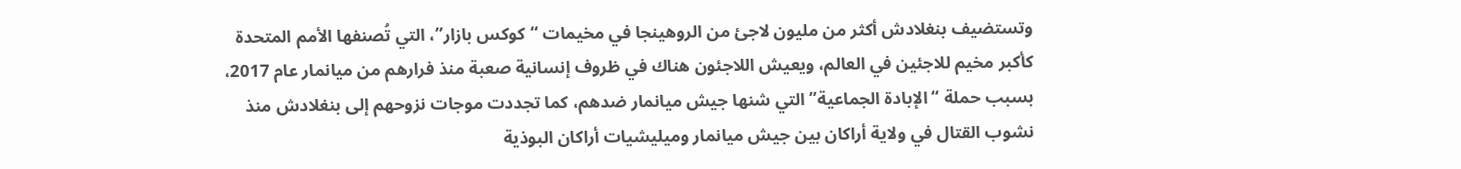وتستضيف بنغلادش أكثر من مليون لاجئ من الروهينجا في مخيمات “كوكس بازار”، التي تُصنفها الأمم المتحدة كأكبر مخيم للاجئين في العالم، ويعيش اللاجئون هناك في ظروف إنسانية صعبة منذ فرارهم من ميانمار عام 2017، بسبب حملة “الإبادة الجماعية” التي شنها جيش ميانمار ضدهم، كما تجددت موجات نزوحهم إلى بنغلادش منذ نشوب القتال في ولاية أراكان بين جيش ميانمار وميليشيات أراكان البوذية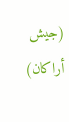(جيش أراكان)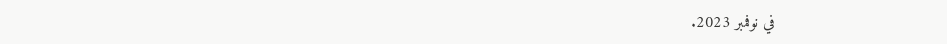في نوفمبر 2023.